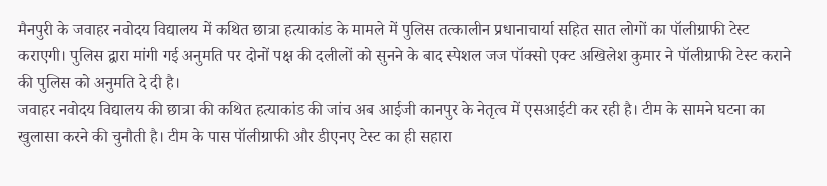मैनपुरी के जवाहर नवोदय विद्यालय में कथित छात्रा हत्याकांड के मामले में पुलिस तत्कालीन प्रधानाचार्या सहित सात लोगों का पॉलीग्राफी टेस्ट कराएगी। पुलिस द्वारा मांगी गई अनुमति पर दोनों पक्ष की दलीलों को सुनने के बाद स्पेशल जज पॉक्सो एक्ट अखिलेश कुमार ने पॉलीग्राफी टेस्ट कराने की पुलिस को अनुमति दे दी है।
जवाहर नवोदय विद्यालय की छात्रा की कथित हत्याकांड की जांच अब आईजी कानपुर के नेतृत्व में एसआईटी कर रही है। टीम के सामने घटना का खुलासा करने की चुनौती है। टीम के पास पॉलीग्राफी और डीएनए टेस्ट का ही सहारा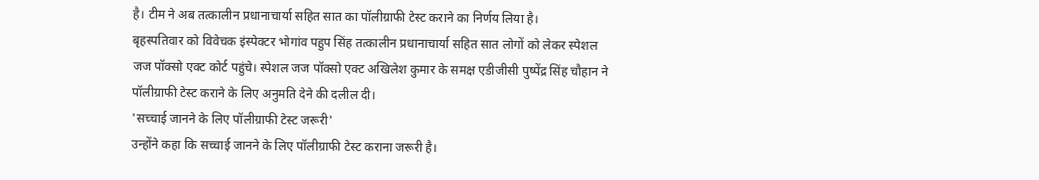है। टीम ने अब तत्कालीन प्रधानाचार्या सहित सात का पॉलीग्राफी टेस्ट कराने का निर्णय लिया है।
बृहस्पतिवार को विवेचक इंस्पेक्टर भोगांव पहुप सिंह तत्कालीन प्रधानाचार्या सहित सात लोगों को लेकर स्पेशल जज पॉक्सो एक्ट कोर्ट पहुंचे। स्पेशल जज पॉक्सो एक्ट अखिलेश कुमार के समक्ष एडीजीसी पुष्पेंद्र सिंह चौहान ने पॉलीग्राफी टेस्ट कराने के लिए अनुमति देने की दलील दी।
'सच्चाई जानने के लिए पॉलीग्राफी टेस्ट जरूरी'
उन्होंने कहा कि सच्चाई जानने के लिए पॉलीग्राफी टेस्ट कराना जरूरी है।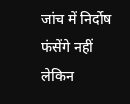जांच में निर्दोष फंसेंगे नहीं लेकिन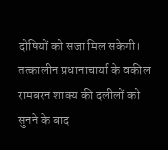दोषियों को सजा मिल सकेगी। तत्कालीन प्रधानाचार्या के वकील रामबरन शाक्य की दलीलों को सुनने के बाद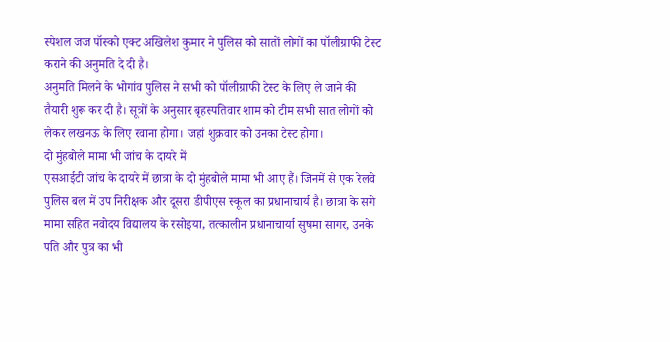स्पेशल जज पॉस्को एक्ट अखिलेश कुमार ने पुलिस को सातों लोगों का पॉलीग्राफी टेस्ट कराने की अनुमति दे दी है।
अनुमति मिलने के भोगांव पुलिस ने सभी को पॉलीग्राफी टेस्ट के लिए ले जाने की तैयारी शुरू कर दी है। सूत्रों के अनुसार बृहस्पतिवार शाम को टीम सभी सात लोगों को लेकर लखनऊ के लिए रवाना होगा। जहां शुक्रवार को उनका टेस्ट होगा।
दो मुंहबोले मामा भी जांच के दायरे में
एसआईटी जांच के दायरे में छात्रा के दो मुंहबोले मामा भी आए हैं। जिनमें से एक रेलवे पुलिस बल में उप निरीक्षक और दूसरा डीपीएस स्कूल का प्रधानाचार्य है। छात्रा के सगे मामा सहित नवोदय विद्यालय के रसोइया, तत्कालीन प्रधानाचार्या सुषमा सागर, उनके पति और पुत्र का भी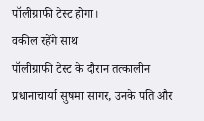पॉलीग्राफी टेस्ट होगा।
वकील रहेंगे साथ
पॉलीग्राफी टेस्ट के दौरान तत्कालीन प्रधानाचार्या सुषमा सागर, उनके पति और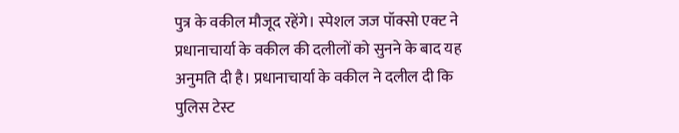पुत्र के वकील मौजूद रहेंगे। स्पेशल जज पॉक्सो एक्ट ने प्रधानाचार्या के वकील की दलीलों को सुनने के बाद यह अनुमति दी है। प्रधानाचार्या के वकील ने दलील दी कि पुलिस टेस्ट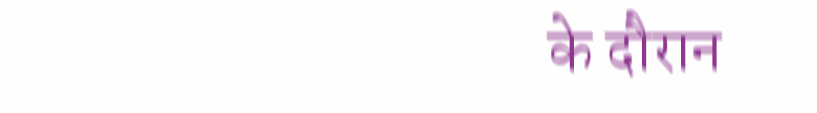के दौरान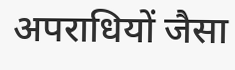अपराधियों जैसा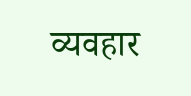व्यवहार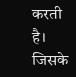करती है। जिसके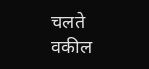चलते वकील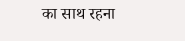का साथ रहना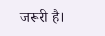जरूरी है।